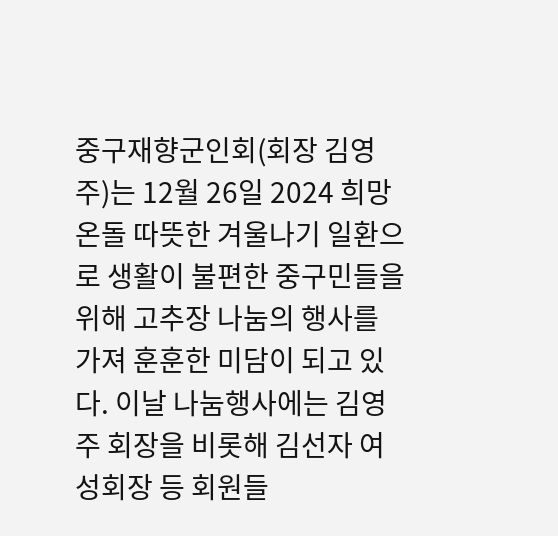중구재향군인회(회장 김영주)는 12월 26일 2024 희망온돌 따뜻한 겨울나기 일환으로 생활이 불편한 중구민들을 위해 고추장 나눔의 행사를 가져 훈훈한 미담이 되고 있다. 이날 나눔행사에는 김영주 회장을 비롯해 김선자 여성회장 등 회원들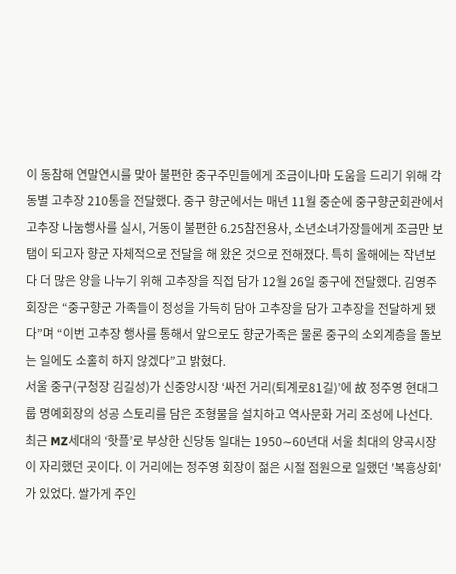이 동참해 연말연시를 맞아 불편한 중구주민들에게 조금이나마 도움을 드리기 위해 각 동별 고추장 210통을 전달했다. 중구 향군에서는 매년 11월 중순에 중구향군회관에서 고추장 나눔행사를 실시, 거동이 불편한 6.25참전용사, 소년소녀가장들에게 조금만 보탬이 되고자 향군 자체적으로 전달을 해 왔온 것으로 전해졌다. 특히 올해에는 작년보다 더 많은 양을 나누기 위해 고추장을 직접 담가 12월 26일 중구에 전달했다. 김영주 회장은 “중구향군 가족들이 정성을 가득히 담아 고추장을 담가 고추장을 전달하게 됐다”며 “이번 고추장 행사를 통해서 앞으로도 향군가족은 물론 중구의 소외계층을 돌보는 일에도 소홀히 하지 않겠다”고 밝혔다.
서울 중구(구청장 김길성)가 신중앙시장 ‘싸전 거리(퇴계로81길)’에 故 정주영 현대그룹 명예회장의 성공 스토리를 담은 조형물을 설치하고 역사문화 거리 조성에 나선다. 최근 MZ세대의 ‘핫플’로 부상한 신당동 일대는 1950∼60년대 서울 최대의 양곡시장이 자리했던 곳이다. 이 거리에는 정주영 회장이 젊은 시절 점원으로 일했던 '복흥상회'가 있었다. 쌀가게 주인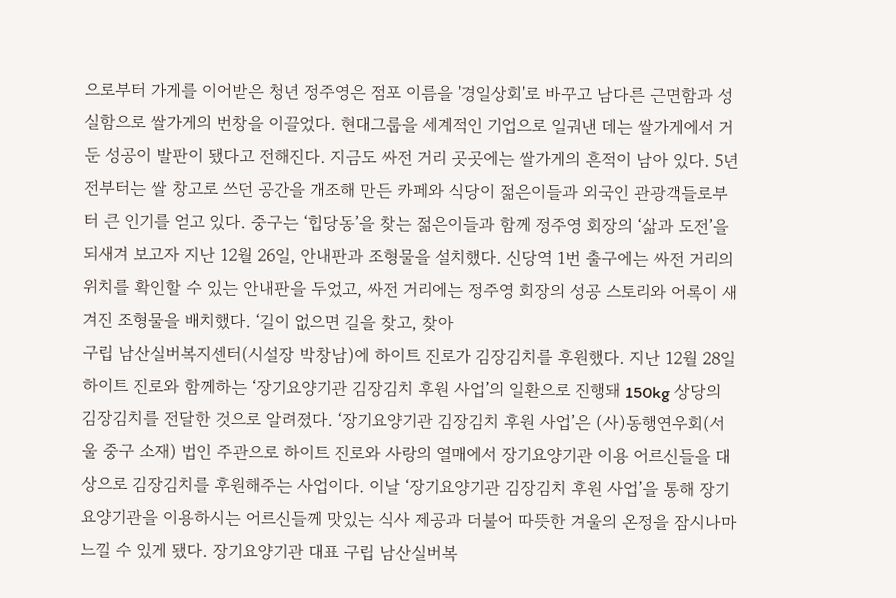으로부터 가게를 이어받은 청년 정주영은 점포 이름을 '경일상회'로 바꾸고 남다른 근면함과 성실함으로 쌀가게의 번창을 이끌었다. 현대그룹을 세계적인 기업으로 일궈낸 데는 쌀가게에서 거둔 성공이 발판이 됐다고 전해진다. 지금도 싸전 거리 곳곳에는 쌀가게의 흔적이 남아 있다. 5년 전부터는 쌀 창고로 쓰던 공간을 개조해 만든 카페와 식당이 젊은이들과 외국인 관광객들로부터 큰 인기를 얻고 있다. 중구는 ‘힙당동’을 찾는 젊은이들과 함께 정주영 회장의 ‘삶과 도전’을 되새겨 보고자 지난 12월 26일, 안내판과 조형물을 설치했다. 신당역 1번 출구에는 싸전 거리의 위치를 확인할 수 있는 안내판을 두었고, 싸전 거리에는 정주영 회장의 성공 스토리와 어록이 새겨진 조형물을 배치했다. ‘길이 없으면 길을 찾고, 찾아
구립 남산실버복지센터(시설장 박창남)에 하이트 진로가 김장김치를 후원했다. 지난 12월 28일 하이트 진로와 함께하는 ‘장기요양기관 김장김치 후원 사업’의 일환으로 진행돼 150kg 상당의 김장김치를 전달한 것으로 알려졌다. ‘장기요양기관 김장김치 후원 사업’은 (사)동행연우회(서울 중구 소재) 법인 주관으로 하이트 진로와 사랑의 열매에서 장기요양기관 이용 어르신들을 대상으로 김장김치를 후원해주는 사업이다. 이날 ‘장기요양기관 김장김치 후원 사업’을 통해 장기요양기관을 이용하시는 어르신들께 맛있는 식사 제공과 더불어 따뜻한 겨울의 온정을 잠시나마 느낄 수 있게 됐다. 장기요양기관 대표 구립 남산실버복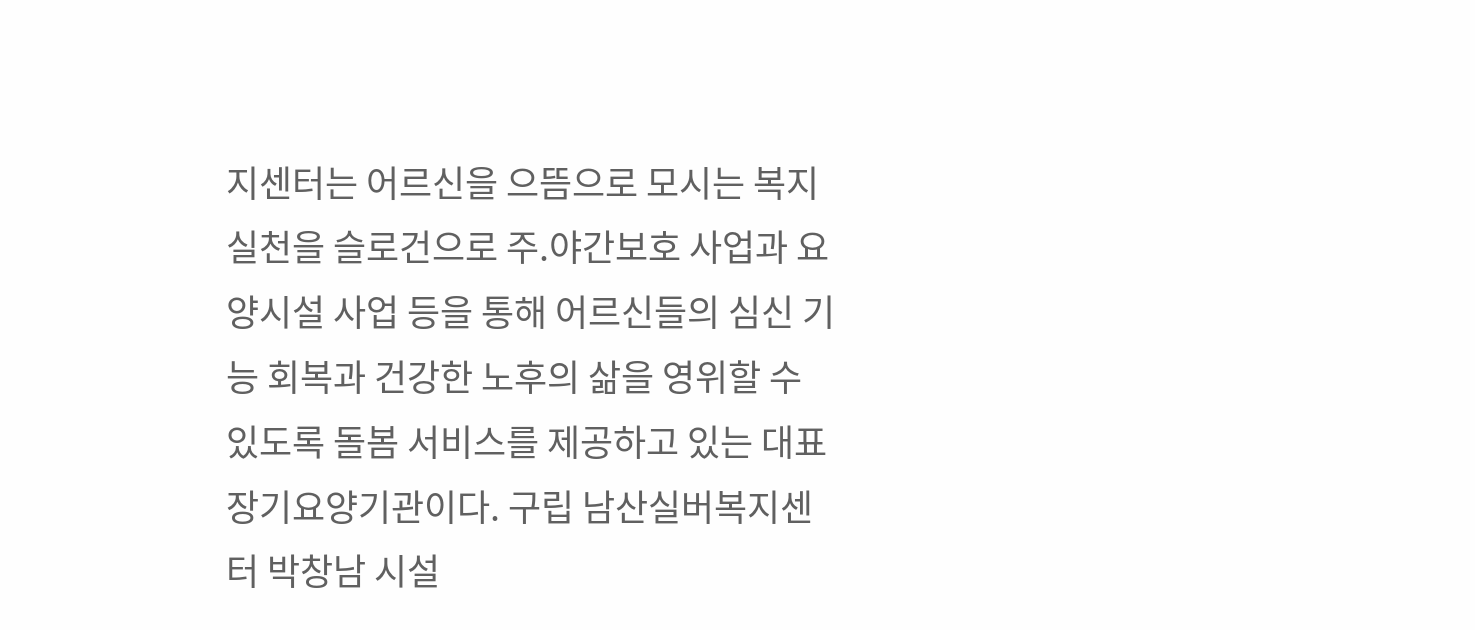지센터는 어르신을 으뜸으로 모시는 복지실천을 슬로건으로 주.야간보호 사업과 요양시설 사업 등을 통해 어르신들의 심신 기능 회복과 건강한 노후의 삶을 영위할 수 있도록 돌봄 서비스를 제공하고 있는 대표 장기요양기관이다. 구립 남산실버복지센터 박창남 시설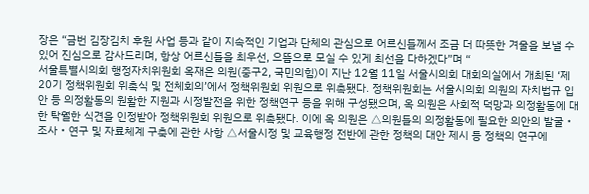장은 “금번 김장김치 후원 사업 등과 같이 지속적인 기업과 단체의 관심으로 어르신들께서 조금 더 따뜻한 겨울을 보낼 수 있어 진심으로 감사드리며, 항상 어르신들을 최우선, 으뜸으로 모실 수 있게 최선을 다하겠다”며 “
서울특별시의회 행정자치위원회 옥재은 의원(중구2, 국민의힘)이 지난 12월 11일 서울시의회 대회의실에서 개최된 ‘제20기 정책위원회 위촉식 및 전체회의’에서 정책위원회 위원으로 위촉됐다. 정책위원회는 서울시의회 의원의 자치법규 입안 등 의정활동의 원활한 지원과 시정발전을 위한 정책연구 등을 위해 구성됐으며, 옥 의원은 사회적 덕망과 의정활동에 대한 탁월한 식견을 인정받아 정책위원회 위원으로 위촉됐다. 이에 옥 의원은 △의원들의 의정활동에 필요한 의안의 발굴‧조사‧연구 및 자료체계 구축에 관한 사항 △서울시정 및 교육행정 전반에 관한 정책의 대안 제시 등 정책의 연구에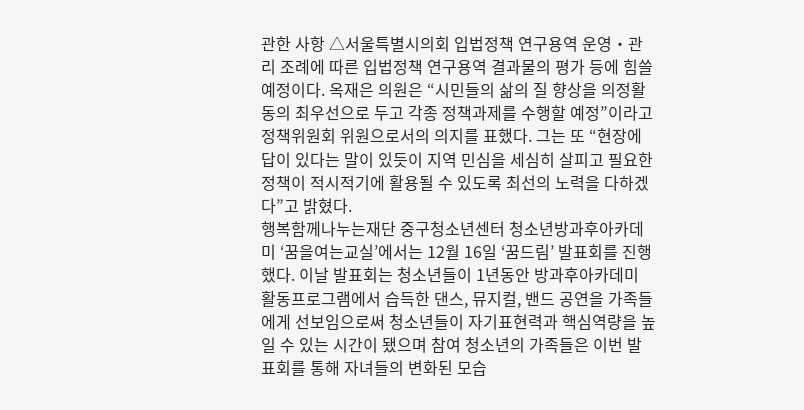관한 사항 △서울특별시의회 입법정책 연구용역 운영‧관리 조례에 따른 입법정책 연구용역 결과물의 평가 등에 힘쓸 예정이다. 옥재은 의원은 “시민들의 삶의 질 향상을 의정활동의 최우선으로 두고 각종 정책과제를 수행할 예정”이라고 정책위원회 위원으로서의 의지를 표했다. 그는 또 “현장에 답이 있다는 말이 있듯이 지역 민심을 세심히 살피고 필요한 정책이 적시적기에 활용될 수 있도록 최선의 노력을 다하겠다”고 밝혔다.
행복함께나누는재단 중구청소년센터 청소년방과후아카데미 ‘꿈을여는교실’에서는 12월 16일 ‘꿈드림’ 발표회를 진행했다. 이날 발표회는 청소년들이 1년동안 방과후아카데미 활동프로그램에서 습득한 댄스, 뮤지컬, 밴드 공연을 가족들에게 선보임으로써 청소년들이 자기표현력과 핵심역량을 높일 수 있는 시간이 됐으며 참여 청소년의 가족들은 이번 발표회를 통해 자녀들의 변화된 모습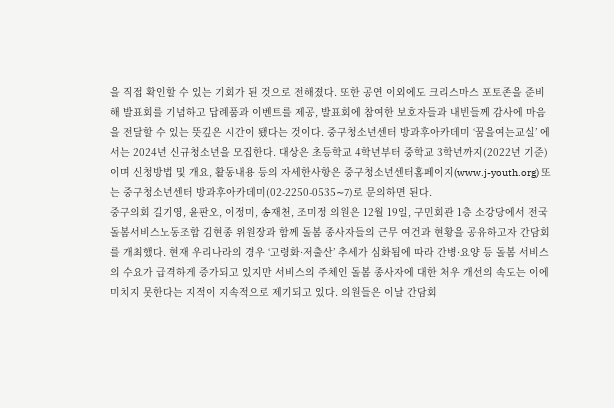을 직접 확인할 수 있는 기회가 된 것으로 전해졌다. 또한 공연 이외에도 크리스마스 포토존을 준비해 발표회를 기념하고 답례품과 이벤트를 제공, 발표회에 참여한 보호자들과 내빈들께 감사에 마음을 전달할 수 있는 뜻깊은 시간이 됐다는 것이다. 중구청소년센터 방과후아카데미 ‘꿈을여는교실’ 에서는 2024년 신규청소년을 모집한다. 대상은 초등학교 4학년부터 중학교 3학년까지(2022년 기준)이며 신청방법 및 개요, 활동내용 등의 자세한사항은 중구청소년센터홈페이지(www.j-youth.org) 또는 중구청소년센터 방과후아카데미(02-2250-0535∼7)로 문의하면 된다.
중구의회 길기영, 윤판오, 이정미, 송재천, 조미정 의원은 12월 19일, 구민회관 1층 소강당에서 전국돌봄서비스노동조합 김현종 위원장과 함께 돌봄 종사자들의 근무 여건과 현황을 공유하고자 간담회를 개최했다. 현재 우리나라의 경우 ‘고령화·저출산’ 추세가 심화됨에 따라 간병·요양 등 돌봄 서비스의 수요가 급격하게 증가되고 있지만 서비스의 주체인 돌봄 종사자에 대한 처우 개선의 속도는 이에 미치지 못한다는 지적이 지속적으로 제기되고 있다. 의원들은 이날 간담회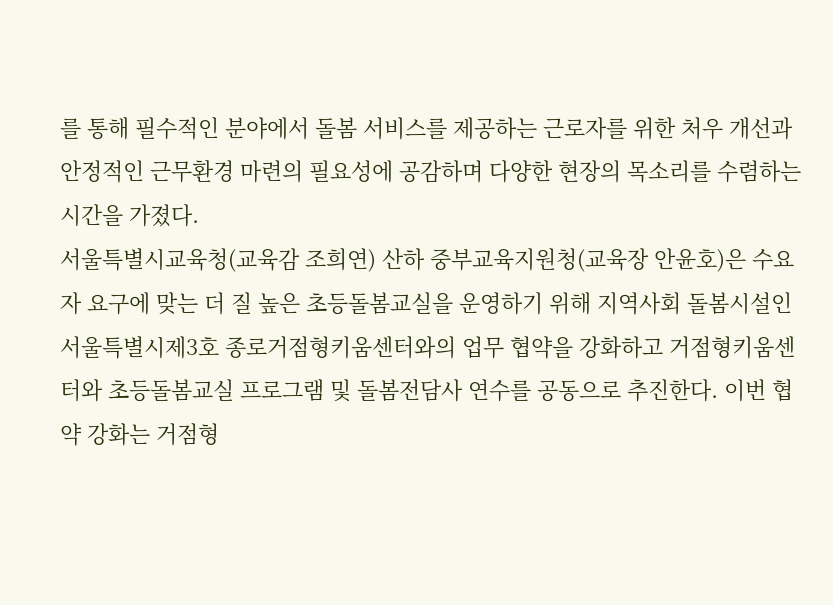를 통해 필수적인 분야에서 돌봄 서비스를 제공하는 근로자를 위한 처우 개선과 안정적인 근무환경 마련의 필요성에 공감하며 다양한 현장의 목소리를 수렴하는 시간을 가졌다.
서울특별시교육청(교육감 조희연) 산하 중부교육지원청(교육장 안윤호)은 수요자 요구에 맞는 더 질 높은 초등돌봄교실을 운영하기 위해 지역사회 돌봄시설인 서울특별시제3호 종로거점형키움센터와의 업무 협약을 강화하고 거점형키움센터와 초등돌봄교실 프로그램 및 돌봄전담사 연수를 공동으로 추진한다. 이번 협약 강화는 거점형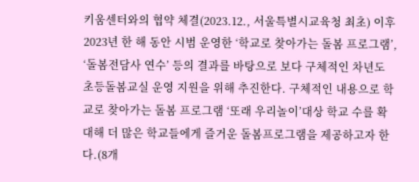키움센터와의 협약 체결(2023.12., 서울특별시교육청 최초) 이후 2023년 한 해 동안 시범 운영한 ‘학교로 찾아가는 돌봄 프로그램’, ‘돌봄전담사 연수’ 등의 결과를 바탕으로 보다 구체적인 차년도 초등돌봄교실 운영 지원을 위해 추진한다. 구체적인 내용으로 학교로 찾아가는 돌봄 프로그램 ‘또래 우리놀이’대상 학교 수를 확대해 더 많은 학교들에게 즐거운 돌봄프로그램을 제공하고자 한다.(8개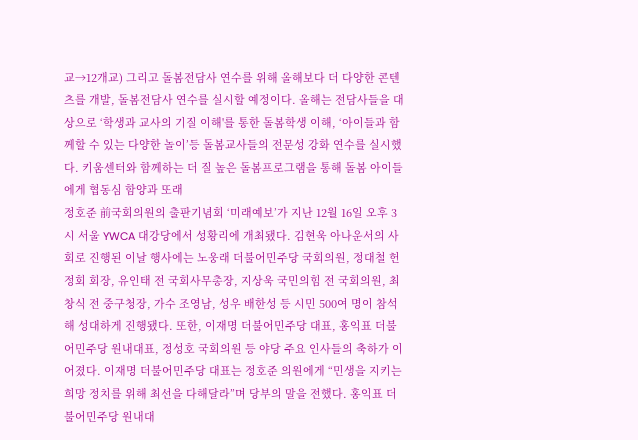교→12개교) 그리고 돌봄전담사 연수를 위해 올해보다 더 다양한 콘텐츠를 개발, 돌봄전담사 연수를 실시할 예정이다. 올해는 전담사들을 대상으로 ‘학생과 교사의 기질 이해'를 통한 돌봄학생 이해, ‘아이들과 함께할 수 있는 다양한 놀이’등 돌봄교사들의 전문성 강화 연수를 실시했다. 키움센터와 함께하는 더 질 높은 돌봄프로그램을 통해 돌봄 아이들에게 협동심 함양과 또래
정호준 前국회의원의 출판기념회 ‘미래예보’가 지난 12월 16일 오후 3시 서울 YWCA 대강당에서 성황리에 개최됐다. 김현욱 아나운서의 사회로 진행된 이날 행사에는 노웅래 더불어민주당 국회의원, 정대철 헌정회 회장, 유인태 전 국회사무총장, 지상욱 국민의힘 전 국회의원, 최창식 전 중구청장, 가수 조영남, 성우 배한성 등 시민 500여 명이 참석해 성대하게 진행됐다. 또한, 이재명 더불어민주당 대표, 홍익표 더불어민주당 원내대표, 정성호 국회의원 등 야당 주요 인사들의 축하가 이어졌다. 이재명 더불어민주당 대표는 정호준 의원에게 “민생을 지키는 희망 정치를 위해 최선을 다해달라”며 당부의 말을 전했다. 홍익표 더불어민주당 원내대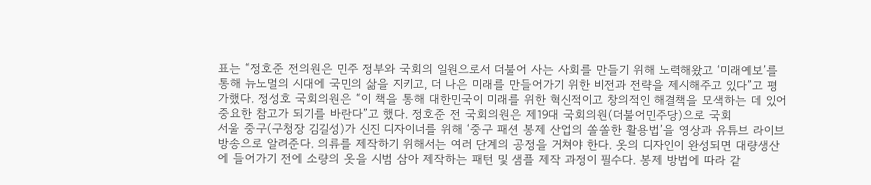표는 “정호준 전의원은 민주 정부와 국회의 일원으로서 더불어 사는 사회를 만들기 위해 노력해왔고 ‘미래예보’를 통해 뉴노멀의 시대에 국민의 삶을 지키고, 더 나은 미래를 만들어가기 위한 비전과 전략을 제시해주고 있다”고 평가했다. 정성호 국회의원은 “이 책을 통해 대한민국이 미래를 위한 혁신적이고 창의적인 해결책을 모색하는 데 있어 중요한 참고가 되기를 바란다”고 했다. 정호준 전 국회의원은 제19대 국회의원(더불어민주당)으로 국회
서울 중구(구청장 김길성)가 신진 디자이너를 위해 ‘중구 패션 봉제 산업의 쏠쏠한 활용법’을 영상과 유튜브 라이브 방송으로 알려준다. 의류를 제작하기 위해서는 여러 단계의 공정을 거쳐야 한다. 옷의 디자인이 완성되면 대량생산에 들어가기 전에 소량의 옷을 시범 삼아 제작하는 패턴 및 샘플 제작 과정이 필수다. 봉제 방법에 따라 같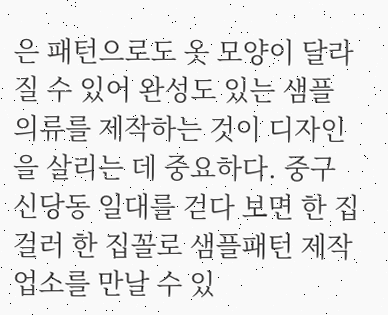은 패턴으로도 옷 모양이 달라질 수 있어 완성도 있는 샘플 의류를 제작하는 것이 디자인을 살리는 데 중요하다. 중구 신당동 일대를 걷다 보면 한 집 걸러 한 집꼴로 샘플패턴 제작업소를 만날 수 있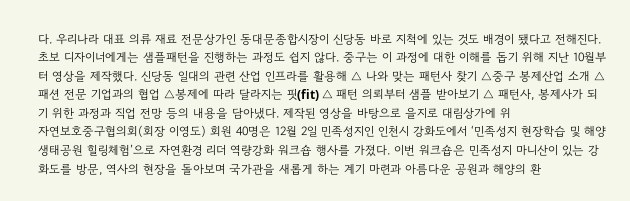다. 우리나라 대표 의류 재료 전문상가인 동대문종합시장이 신당동 바로 지척에 있는 것도 배경이 됐다고 전해진다. 초보 디자이너에게는 샘플패턴을 진행하는 과정도 쉽지 않다. 중구는 이 과정에 대한 이해를 돕기 위해 지난 10월부터 영상을 제작했다. 신당동 일대의 관련 산업 인프라를 활용해 △ 나와 맞는 패턴사 찾기 △중구 봉제산업 소개 △ 패션 전문 기업과의 협업 △봉제에 따라 달라지는 핏(fit) △ 패턴 의뢰부터 샘플 받아보기 △ 패턴사, 봉제사가 되기 위한 과정과 직업 전망 등의 내용을 담아냈다. 제작된 영상을 바탕으로 을지로 대림상가에 위
자연보호중구협의회(회장 이영도) 회원 40명은 12월 2일 민족성지인 인천시 강화도에서 ‘민족성지 현장학습 및 해양 생태공원 힐링체험’으로 자연환경 리더 역량강화 워크숍 행사를 가졌다. 이번 워크숍은 민족성지 마니산이 있는 강화도를 방문, 역사의 현장을 돌아보며 국가관을 새롭게 하는 계기 마련과 아름다운 공원과 해양의 환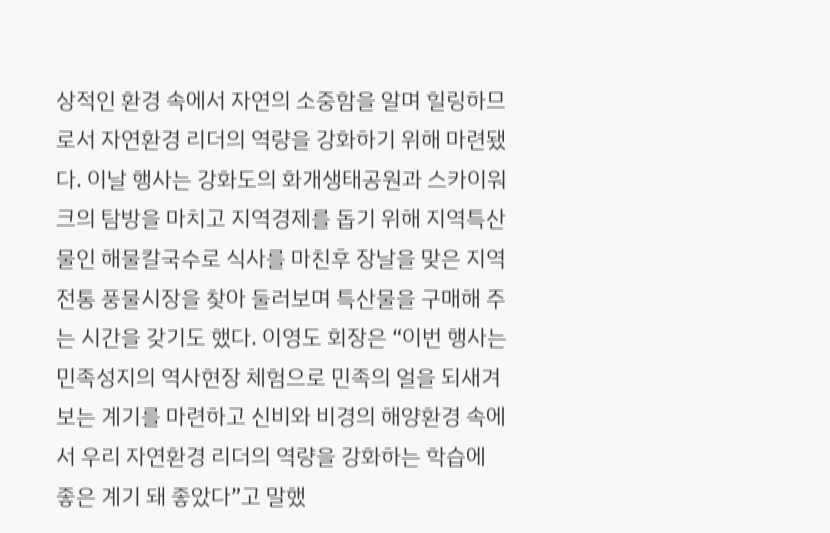상적인 환경 속에서 자연의 소중함을 알며 힐링하므로서 자연환경 리더의 역량을 강화하기 위해 마련됐다. 이날 행사는 강화도의 화개생태공원과 스카이워크의 탐방을 마치고 지역경제를 돕기 위해 지역특산물인 해물칼국수로 식사를 마친후 장날을 맞은 지역 전통 풍물시장을 찾아 둘러보며 특산물을 구매해 주는 시간을 갖기도 했다. 이영도 회장은 “이번 행사는 민족성지의 역사현장 체험으로 민족의 얼을 되새겨 보는 계기를 마련하고 신비와 비경의 해양환경 속에서 우리 자연환경 리더의 역량을 강화하는 학습에 좋은 계기 돼 좋았다”고 말했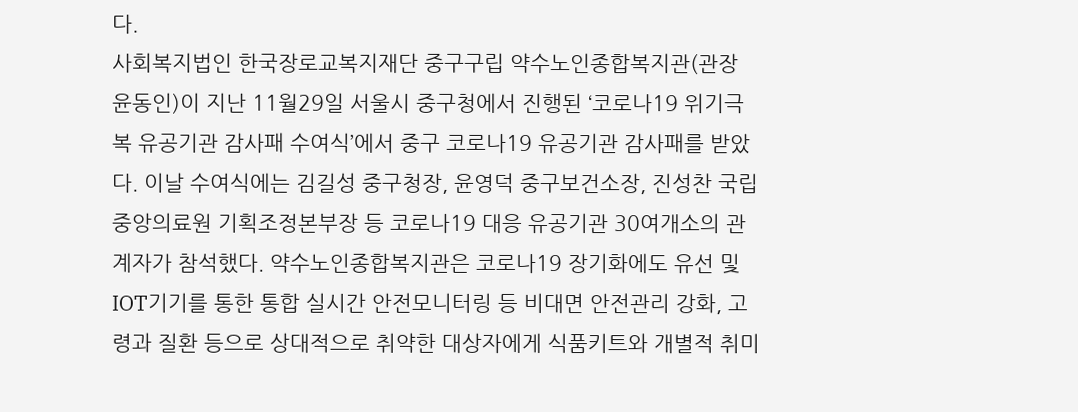다.
사회복지법인 한국장로교복지재단 중구구립 약수노인종합복지관(관장 윤동인)이 지난 11월29일 서울시 중구청에서 진행된 ‘코로나19 위기극복 유공기관 감사패 수여식’에서 중구 코로나19 유공기관 감사패를 받았다. 이날 수여식에는 김길성 중구청장, 윤영덕 중구보건소장, 진성찬 국립중앙의료원 기획조정본부장 등 코로나19 대응 유공기관 30여개소의 관계자가 참석했다. 약수노인종합복지관은 코로나19 장기화에도 유선 및 IOT기기를 통한 통합 실시간 안전모니터링 등 비대면 안전관리 강화, 고령과 질환 등으로 상대적으로 취약한 대상자에게 식품키트와 개별적 취미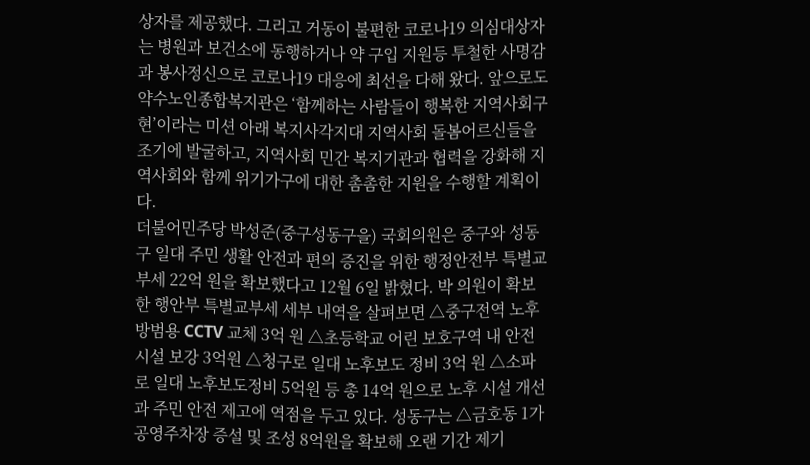상자를 제공했다. 그리고 거동이 불편한 코로나19 의심대상자는 병원과 보건소에 동행하거나 약 구입 지원등 투철한 사명감과 봉사정신으로 코로나19 대응에 최선을 다해 왔다. 앞으로도 약수노인종합복지관은 ‘함께하는 사람들이 행복한 지역사회구현’이라는 미션 아래 복지사각지대 지역사회 돌봄어르신들을 조기에 발굴하고, 지역사회 민간 복지기관과 협력을 강화해 지역사회와 함께 위기가구에 대한 촘촘한 지원을 수행할 계획이다.
더불어민주당 박성준(중구성동구을) 국회의원은 중구와 성동구 일대 주민 생활 안전과 편의 증진을 위한 행정안전부 특별교부세 22억 원을 확보했다고 12월 6일 밝혔다. 박 의원이 확보한 행안부 특별교부세 세부 내역을 살펴보면 △중구전역 노후 방범용 CCTV 교체 3억 원 △초등학교 어린 보호구역 내 안전시설 보강 3억원 △청구로 일대 노후보도 정비 3억 원 △소파로 일대 노후보도정비 5억원 등 총 14억 원으로 노후 시설 개선과 주민 안전 제고에 역점을 두고 있다. 성동구는 △금호동 1가 공영주차장 증설 및 조성 8억원을 확보해 오랜 기간 제기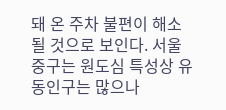돼 온 주차 불편이 해소될 것으로 보인다. 서울 중구는 원도심 특성상 유동인구는 많으나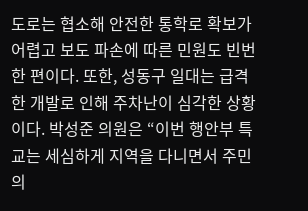도로는 협소해 안전한 통학로 확보가 어렵고 보도 파손에 따른 민원도 빈번한 편이다. 또한, 성동구 일대는 급격한 개발로 인해 주차난이 심각한 상황이다. 박성준 의원은 “이번 행안부 특교는 세심하게 지역을 다니면서 주민의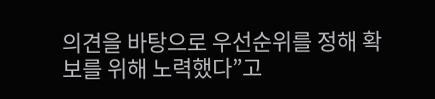의견을 바탕으로 우선순위를 정해 확보를 위해 노력했다”고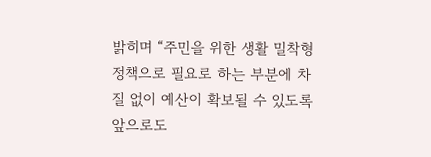밝히며 “주민을 위한 생활 밀착형 정책으로 필요로 하는 부분에 차질 없이 예산이 확보될 수 있도록 앞으로도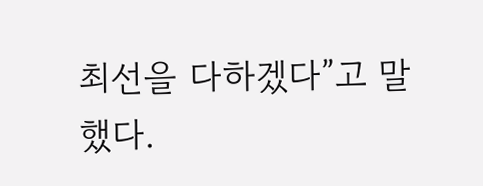최선을 다하겠다”고 말했다.